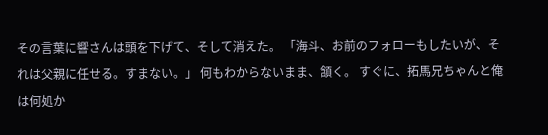その言葉に響さんは頭を下げて、そして消えた。 「海斗、お前のフォローもしたいが、それは父親に任せる。すまない。」 何もわからないまま、頷く。 すぐに、拓馬兄ちゃんと俺は何処か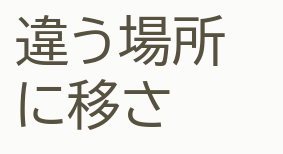違う場所に移さ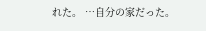れた。 …自分の家だった。